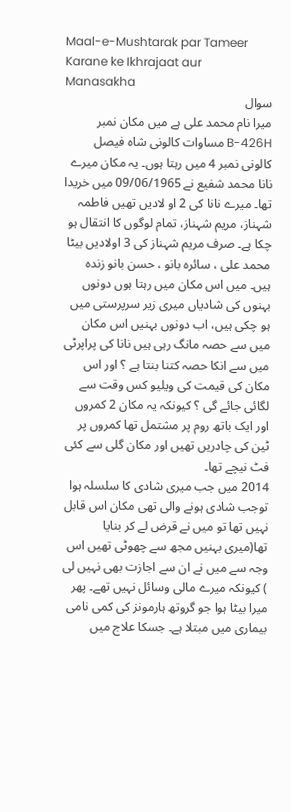Maal-e-Mushtarak par Tameer Karane ke Ikhrajaat aur Manasakha
سوال
میرا نام محمد علی ہے میں مکان نمبر B-426H مساوات کالونی شاہ فیصل کالونی نمبر 4 میں رہتا ہوں۔ یہ مکان میرے نانا محمد شفیع نے 09/06/1965 میں خریدا تھا۔ میرے نانا کی 2 او لادیں تھیں فاطمہ شہناز، مریم شہناز، تمام لوگوں کا انتقال ہو چکا ہے۔ صرف مریم شہناز کی 3 اولادیں بیٹا محمد علی ، سائرہ بانو ، حسن بانو زندہ ہیں۔ میں اس مکان میں رہتا ہوں دونوں بہنوں کی شادیاں میری زیر سرپرستی میں ہو چکی ہیں، اب دونوں بہنیں اس مکان میں سے حصہ مانگ رہی ہیں نانا کی پراپرٹی میں سے انکا حصہ کتنا بنتا ہے ؟ اور اس مکان کی قیمت کی ویلیو کس وقت سے لگائی جائے گی ؟ کیونکہ یہ مکان 2 کمروں اور ایک باتھ روم پر مشتمل تھا کمروں پر ٹین کی چادریں تھیں اور مکان گلی سے کئی فٹ نیچے تھا۔
2014 میں جب میری شادی کا سلسلہ ہوا توجب شادی ہونے والی تھی مکان اس قابل نہیں تھا تو میں نے قرض لے کر بنایا تھا(میری بہنیں مجھ سے چھوٹی تھیں اس وجہ سے میں نے ان سے اجازت بھی نہیں لی ) کیونکہ میرے مالی وسائل نہیں تھے۔ پھر میرا بیٹا ہوا جو گروتھ ہارمونز کی کمی نامی بیماری میں مبتلا ہے۔ جسکا علاج میں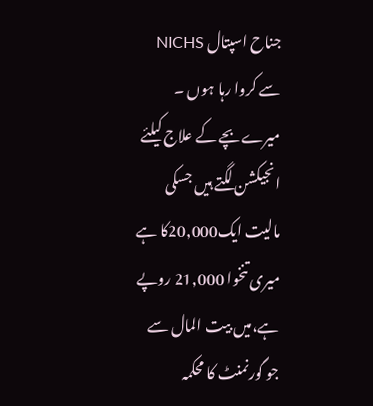جناح اسپتال NICHS سے کروا رہا ہوں ۔ میرےبچے کے علاج کیلئے انجیکشن لگتے ہیں جسکی مالیت ایک20,000کا ہے میری تنخوا 21,000 روپے ہے،میں بیت المال سے جو گورنمنٹ کا محکمہ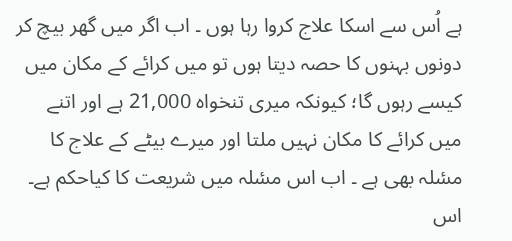ہے اُس سے اسکا علاج کروا رہا ہوں ۔ اب اگر میں گھر بیچ کر دونوں بہنوں کا حصہ دیتا ہوں تو میں کرائے کے مکان میں کیسے رہوں گا؛ کیونکہ میری تنخواہ 21,000 ہے اور اتنے میں کرائے کا مکان نہیں ملتا اور میرے بیٹے کے علاج کا مسٔلہ بھی ہے ۔ اب اس مسٔلہ میں شریعت کا کیاحکم ہے۔ اس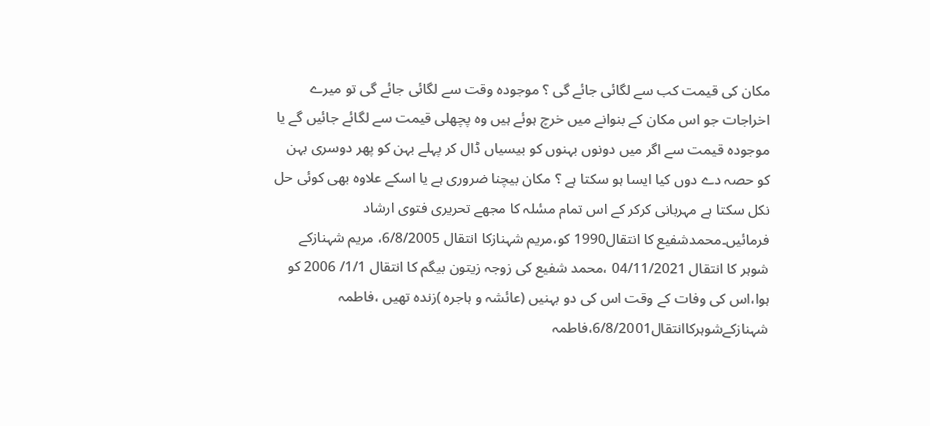مکان کی قیمت کب سے لگائی جائے گی ؟ موجودہ وقت سے لگائی جائے گی تو میرے اخراجات جو اس مکان کے بنوانے میں خرچ ہوئے ہیں وہ پچھلی قیمت سے لگائے جائیں گے یا موجودہ قیمت سے اگر میں دونوں بہنوں کو بیسیاں ڈال کر پہلے بہن کو پھر دوسری بہن کو حصہ دے دوں کیا ایسا ہو سکتا ہے ؟ مکان بیچنا ضروری ہے یا اسکے علاوہ بھی کوئی حل نکل سکتا ہے مہربانی کرکر کے اس تمام مسٔلہ کا مجھے تحریری فتوی ارشاد فرمائیں۔محمدشفیع کا انتقال1990 کو،مریم شہنازکا انتقال 6/8/2005، مریم شہنازکے شوہر کا انتقال 04/11/2021 ،محمد شفیع کی زوجہ زیتون بیگم کا انتقال 1/1/ 2006 کو ہوا،اس کی وفات کے وقت اس کی دو بہنیں (عائشہ و ہاجرہ )زندہ تھیں ،فاطمہ شہنازکےشوہرکاانتقال6/8/2001،فاطمہ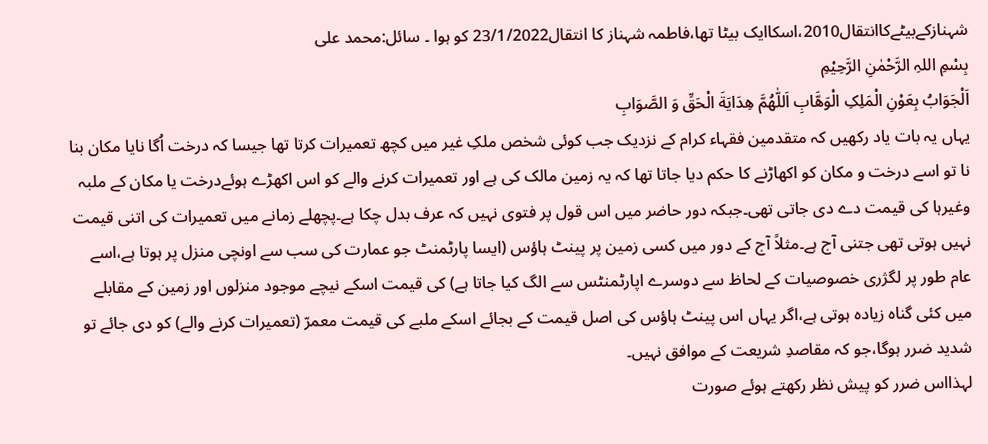شہنازکےبیٹےکاانتقال2010،اسکاایک بیٹا تھا،فاطمہ شہناز کا انتقال23/1/2022 کو ہوا ۔ سائل:محمد علی
بِسْمِ اللہِ الرَّحْمٰنِ الرَّحِيْمِ
اَلْجَوَابُ بِعَوْنِ الْمَلِکِ الْوَھَّابِ اَللّٰھُمَّ ھِدَايَةَ الْحَقِّ وَ الصَّوَابِ
یہاں یہ بات یاد رکھیں کہ متقدمین فقہاء کرام کے نزدیک جب کوئی شخص ملکِ غیر میں کچھ تعمیرات کرتا تھا جیسا کہ درخت اُگا نایا مکان بنا نا تو اسے درخت و مکان کو اکھاڑنے کا حکم دیا جاتا تھا کہ یہ زمین مالک کی ہے اور تعمیرات کرنے والے کو اس اکھڑے ہوئےدرخت یا مکان کے ملبہ وغیرہا کی قیمت دے دی جاتی تھی۔جبکہ دور حاضر میں اس قول پر فتوی نہیں کہ عرف بدل چکا ہے۔پچھلے زمانے میں تعمیرات کی اتنی قیمت نہیں ہوتی تھی جتنی آج ہے۔مثلاً آج کے دور میں کسی زمین پر پینٹ ہاؤس (ایسا پارٹمنٹ جو عمارت کی سب سے اونچی منزل پر ہوتا ہے،اسے عام طور پر لگژری خصوصیات کے لحاظ سے دوسرے اپارٹمنٹس سے الگ کیا جاتا ہے) کی قیمت اسکے نیچے موجود منزلوں اور زمین کے مقابلے میں کئی گناہ زیادہ ہوتی ہے،اگر یہاں اس پینٹ ہاؤس کی اصل قیمت کے بجائے اسکے ملبے کی قیمت معمرّ (تعمیرات کرنے والے) کو دی جائے تو شدید ضرر ہوگا،جو کہ مقاصدِ شریعت کے موافق نہیں۔
لہذااس ضرر کو پیش نظر رکھتے ہوئے صورت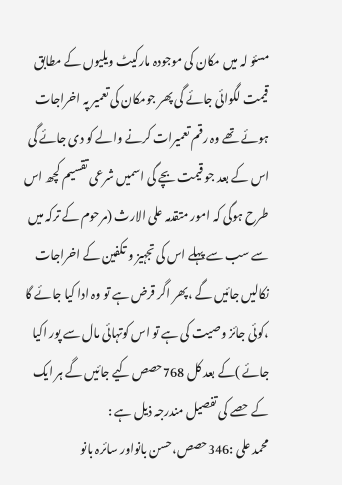مسئو لہ میں مکان کی موجودہ مارکیٹ ویلیوں کے مطابق قیمت لگوائی جائے گی پھر جومکان کی تعمیر پہ اخراجات ہوئے تھے وہ رقم تعمیرات کرنے والے کو دی جائے گی اس کے بعد جو قیمت بچے گی اسمیں شرعی تقسیم کچھ اس طرح ہوگی کہ امور متقدمہ علی الارث (مرحوم کے ترکہ میں سے سب سے پہلے اس کی تجہیز و تکفین کے اخراجات نکالیں جائیں گے ،پھر اگر قرض ہے تو وہ ادا کیا جائے گا ،کوئی جائز وصیت کی ہے تو اس کوتہائی مال سے پور اکیا جائے )کے بعد کل 768حصص کیے جائیں گے ہر ایک کے حصے کی تفصیل مندرجہ ذیل ہے :
محمد علی :346حصص،حسن بانواور سائرہ بانو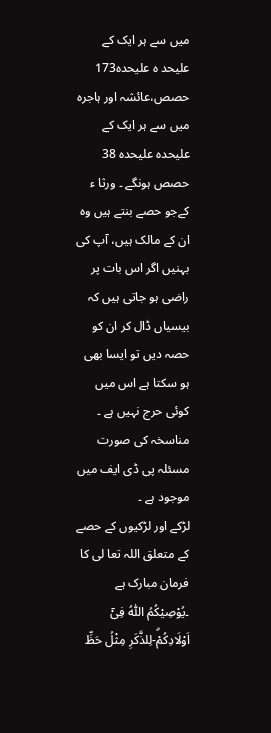میں سے ہر ایک کے علیحد ہ علیحدہ173 حصص،عائشہ اور ہاجرہ میں سے ہر ایک کے علیحدہ علیحدہ 38 حصص ہونگے ۔ ورثا ء کےجو حصے بنتے ہیں وہ ان کے مالک ہیں، آپ کی بہنیں اگر اس بات پر راضی ہو جاتی ہیں کہ بیسیاں ڈال کر ان کو حصہ دیں تو ایسا بھی ہو سکتا ہے اس میں کوئی حرج نہیں ہے ۔
مناسخہ کی صورت مسئلہ پی ڈی ایف میں موجود ہے ۔
لڑکے اور لڑکیوں کے حصے کے متعلق اللہ تعا لی کا فرمان مبارک ہے ۔یُوْصِیْكُمُ اللّٰهُ فِیْۤ اَوْلَادِكُمْۗ-لِلذَّكَرِ مِثْلُ حَظِّ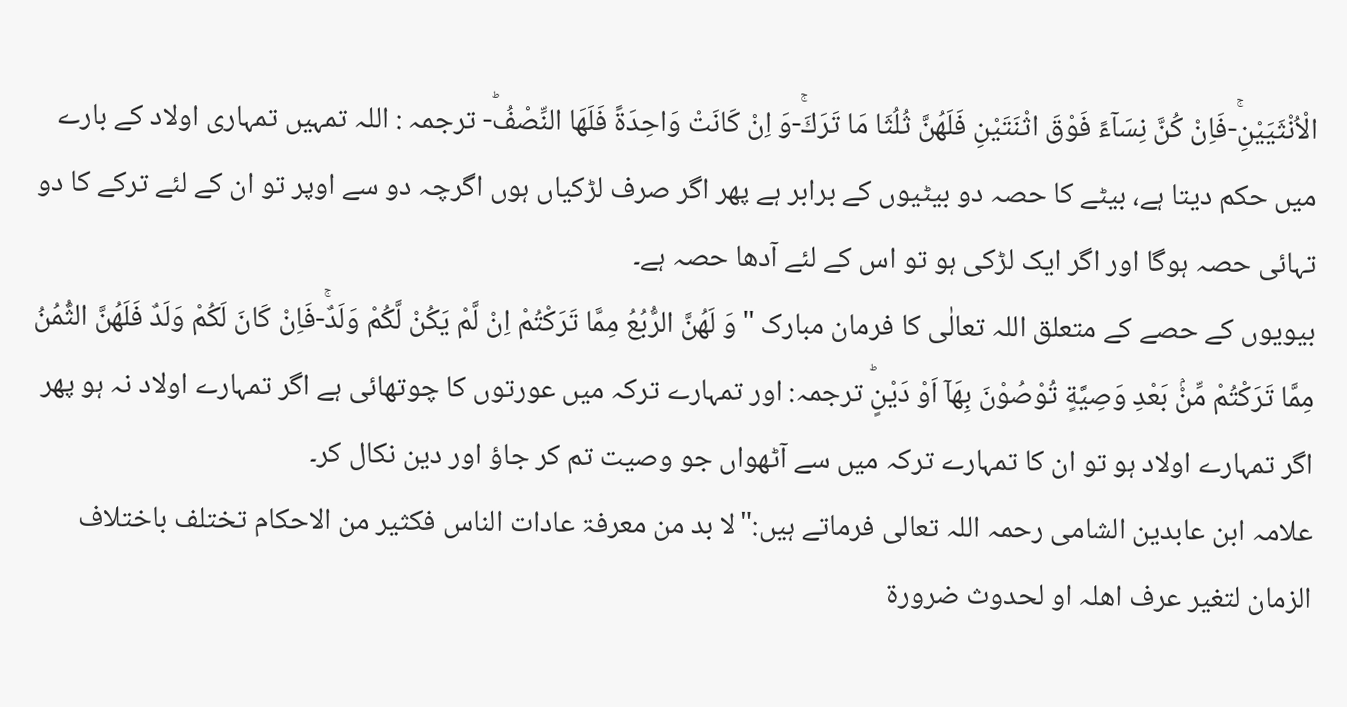الْاُنْثَیَیْنِۚ-فَاِنْ كُنَّ نِسَآءً فَوْقَ اثْنَتَیْنِ فَلَهُنَّ ثُلُثَا مَا تَرَكَۚ-وَ اِنْ كَانَتْ وَاحِدَةً فَلَهَا النِّصْفُؕ- ترجمہ : اللہ تمہیں تمہاری اولاد کے بارے میں حکم دیتا ہے، بیٹے کا حصہ دو بیٹیوں کے برابر ہے پھر اگر صرف لڑکیاں ہوں اگرچہ دو سے اوپر تو ان کے لئے ترکے کا دو تہائی حصہ ہوگا اور اگر ایک لڑکی ہو تو اس کے لئے آدھا حصہ ہے۔
بیویوں کے حصے کے متعلق اللہ تعالٰی کا فرمان مبارک "وَ لَهُنَّ الرُّبُعُ مِمَّا تَرَكْتُمْ اِنْ لَّمْ یَكُنْ لَّكُمْ وَلَدٌۚ-فَاِنْ كَانَ لَكُمْ وَلَدٌ فَلَهُنَّ الثُّمُنُ مِمَّا تَرَكْتُمْ مِّنْۢ بَعْدِ وَصِیَّةٍ تُوْصُوْنَ بِهَاۤ اَوْ دَیْنٍؕ ترجمہ: اور تمہارے ترکہ میں عورتوں کا چوتھائی ہے اگر تمہارے اولاد نہ ہو پھر اگر تمہارے اولاد ہو تو ان کا تمہارے ترکہ میں سے آٹھواں جو وصیت تم کر جاؤ اور دین نکال کر۔
علامہ ابن عابدین الشامی رحمہ اللہ تعالی فرماتے ہیں:"لا بد من معرفۃ عادات الناس فکثیر من الاحکام تختلف باختلاف الزمان لتغیر عرف اھلہ او لحدوث ضرورۃ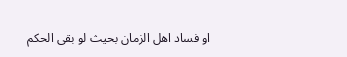او فساد اھل الزمان بحیث لو بقی الحکم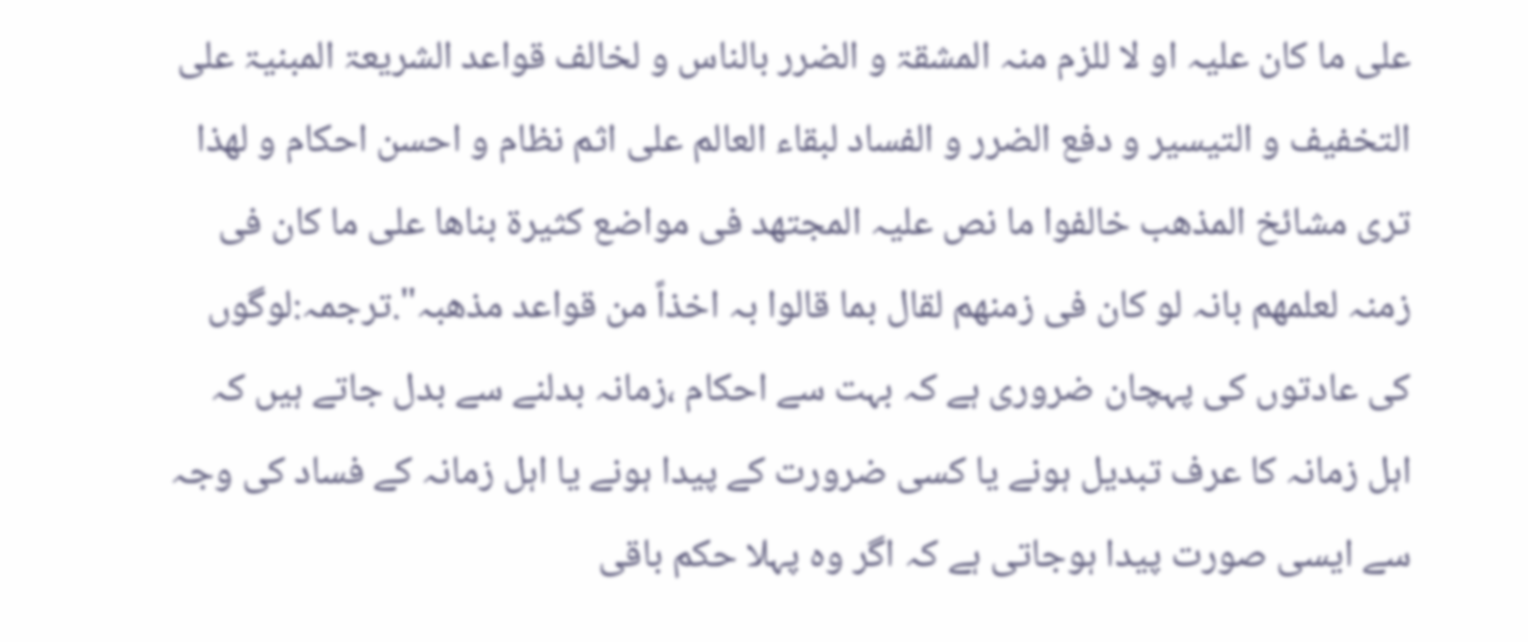علی ما کان علیہ او لا للزم منہ المشقۃ و الضرر بالناس و لخالف قواعد الشریعۃ المبنیۃ علی التخفیف و التیسیر و دفع الضرر و الفساد لبقاء العالم علی اثم نظام و احسن احکام و لھذا تری مشائخ المذھب خالفوا ما نص علیہ المجتھد فی مواضع کثیرۃ بناھا علی ما کان فی زمنہ لعلمھم بانہ لو کان فی زمنھم لقال بما قالوا بہ اخذاً من قواعد مذھبہ".ترجمہ:لوگوں کی عادتوں کی پہچان ضروری ہے کہ بہت سے احکام ،زمانہ بدلنے سے بدل جاتے ہیں کہ اہل زمانہ کا عرف تبدیل ہونے یا کسی ضرورت کے پیدا ہونے یا اہل زمانہ کے فساد کی وجہ سے ایسی صورت پیدا ہوجاتی ہے کہ اگر وہ پہلا حکم باقی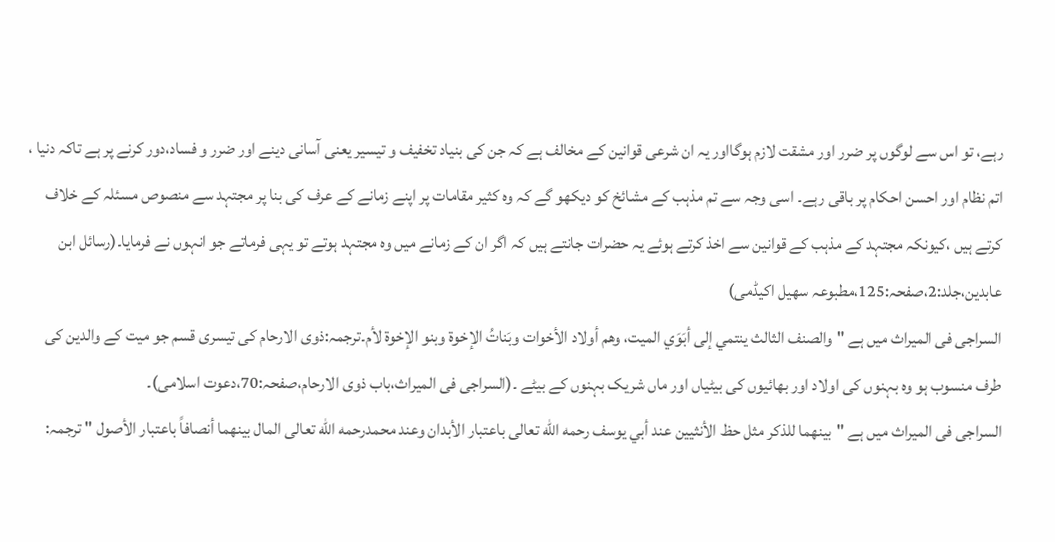رہے، تو اس سے لوگوں پر ضرر اور مشقت لازم ہوگااور یہ ان شرعی قوانین کے مخالف ہے کہ جن کی بنیاد تخفیف و تیسیر یعنی آسانی دینے اور ضرر و فساد،دور کرنے پر ہے تاکہ دنیا ، اتم نظام اور احسن احکام پر باقی رہے۔ اسی وجہ سے تم مذہب کے مشائخ کو دیکھو گے کہ وہ کثیر مقامات پر اپنے زمانے کے عرف کی بنا پر مجتہد سے منصوص مسئلہ کے خلاف کرتے ہیں ،کیونکہ مجتہد کے مذہب کے قوانین سے اخذ کرتے ہوئے یہ حضرات جانتے ہیں کہ اگر ان کے زمانے میں وہ مجتہد ہوتے تو یہی فرماتے جو انہوں نے فرمایا۔(رسائل ابن عابدین،جلد:2،صفحہ:125،مطبوعہ سھیل اکیڈمی)
السراجی فی المیراث میں ہے "والصنف الثالث ينتمي إلى أبَوَي الميت، وهم أولاد الأخوات وبَناتُ الإخوة وبنو الإخوة لأم۔ترجمہ:ذوی الارحام کی تیسری قسم جو میت کے والدین کی طرف منسوب ہو وہ بہنوں کی اولاد اور بھائیوں کی بیٹیاں اور ماں شریک بہنوں کے بیٹے ۔(السراجی فی المیراث،باب ذوی الارحام،صفحہ:70،دعوت اسلامی)۔
السراجی فی المیراث میں ہے "بينهما للذكر مثل حظ الأنثيين عند أبي يوسف رحمه الله تعالى باعتبار الأبدان وعند محمدرحمه الله تعالى المال بينهما أنصافاً باعتبار الأصول " ترجمہ: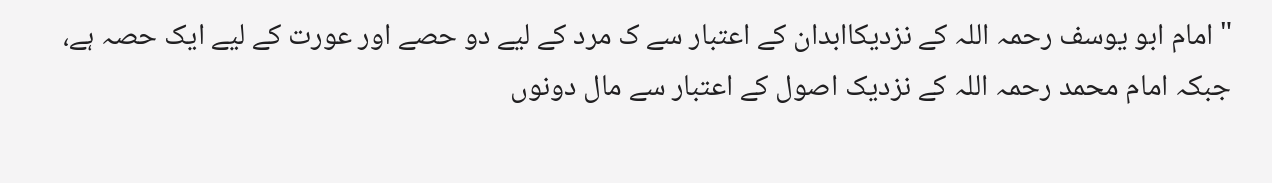"امام ابو یوسف رحمہ اللہ کے نزدیکاابدان کے اعتبار سے ک مرد کے لیے دو حصے اور عورت کے لیے ایک حصہ ہے، جبکہ امام محمد رحمہ اللہ کے نزدیک اصول کے اعتبار سے مال دونوں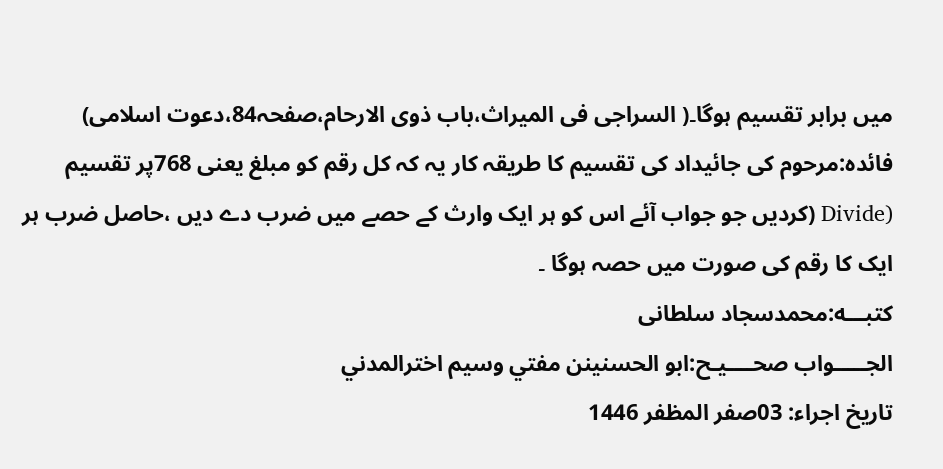میں برابر تقسیم ہوگا۔( السراجی فی المیراث،باب ذوی الارحام،صفحہ84،دعوت اسلامی)
فائدہ:مرحوم کی جائیداد کی تقسیم کا طریقہ کار یہ کہ کل رقم کو مبلغ یعنی 768پر تقسیم (Divide (کردیں جو جواب آئے اس کو ہر ایک وارث کے حصے میں ضرب دے دیں ،حاصل ضرب ہر ایک کا رقم کی صورت میں حصہ ہوگا ۔
کتبـــه:محمدسجاد سلطانی
الجـــــواب صحــــيـح:ابو الحسنينن مفتي وسيم اخترالمدني
تاريخ اجراء: 03صفر المظفر 1446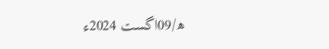ھ/09اگست 2024ء